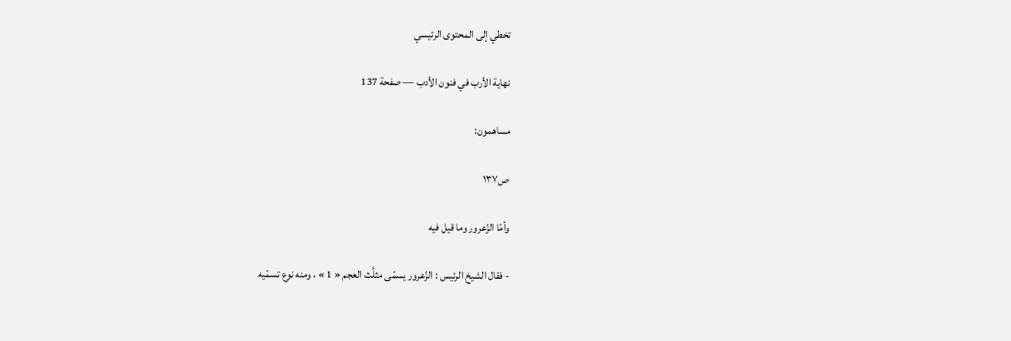تخطي إلى المحتوى الرئيسي

نهاية الأرب في فنون الأدب — صفحة 137

مساهمون:

ص١٣٧

وأمّا الزّعرور وما قيل فيه

- فقال الشيخ الرئيس : الزّعرور يسمّى مثلَّث العجم « 1 » ، ومنه نوع تسمّيه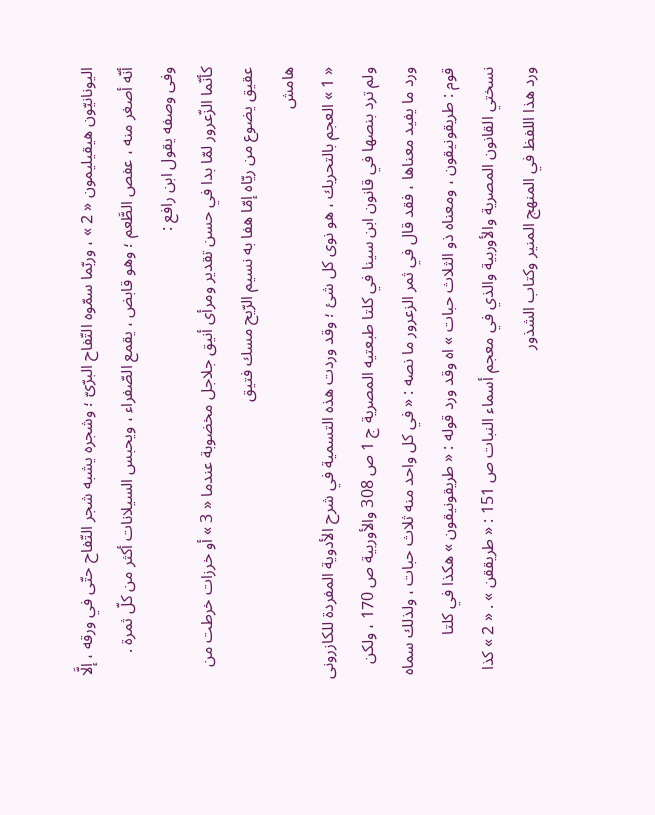اليونانيّون هيقيليمون « 2 » ، وربّما سمّوه التّفاح البرّىّ ؛ وشجره يشبه شجر التّفاح حتّى في ورقه ، إلَّا أنّه أصغر منه ، عفص الطَّعم ؛ وهو قابض ، يقمع الصّفراء ، ويحبس السيلانات أكثر من كلّ ثمرة .
وفى وصفه يقول ابن رافع :
كأنّما الزّعرور لمّا بدا في حسن تقدير ومرأى أنيق جلاجل مخضوبة عندما « 3 » أو خرزات خرطت من عقيق يضوع من ريّاه إمّا هفا به نسيم الرّيح مسك فتيق
هامش
« 1 » العجم بالتحريك ، هو نوى كل شئ ؛ وقد وردت هذه التسمية في شرح الأدوية المفردة للكازرونى ولم ترد بنصها في قانون ابن سينا في كلتا طبعتيه المصرية ج 1 ص 308 والأوربية ص 170 ، ولكن ورد ما يفيد معناها ، فقد قال في ثمر الزعرور ما نصه : « في كل واحد منه ثلاث حبات ، ولذلك سماه قوم : طريقونيقون ، ومعناه ذو الثلاث حبات » اه وقد ورد قوله : « طريقونيقون » هكذا في كلتا نسختي القانون المصرية والأوربية والذي في معجم أسماء النبات ص 151 : « طريققن » . « 2 » كذا ورد هذا اللفظ في المنهج المنير وكتاب الشذور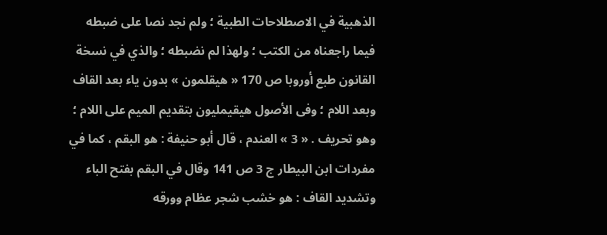الذهبية في الاصطلاحات الطبية ؛ ولم نجد نصا على ضبطه فيما راجعناه من الكتب ؛ ولهذا لم نضبطه ؛ والذي في نسخة القانون طبع أوروبا ص 170 « هيقلمون » بدون ياء بعد القاف وبعد اللام ؛ وفى الأصول هيقيمليون بتقديم الميم على اللام ؛ وهو تحريف . « 3 » العندم ، قال أبو حنيفة : هو البقم ، كما في مفردات ابن البيطار ج 3 ص 141 وقال في البقم بفتح الباء وتشديد القاف : هو خشب شجر عظام وورقه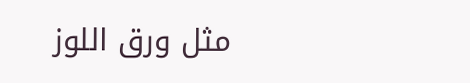مثل ورق اللوز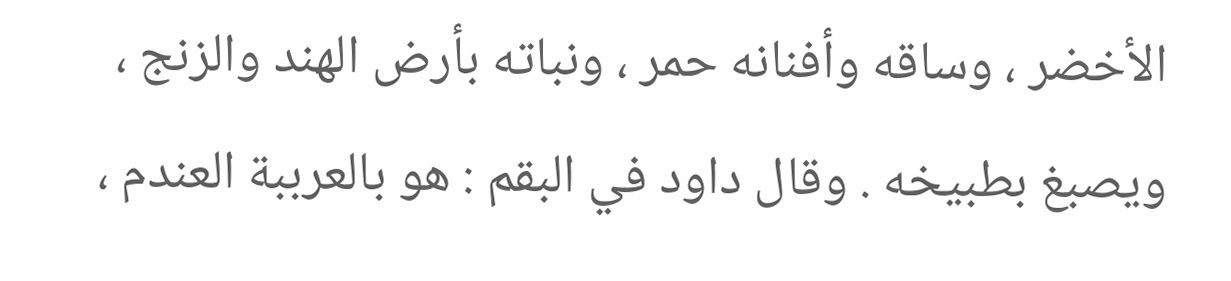الأخضر ، وساقه وأفنانه حمر ، ونباته بأرض الهند والزنج ، ويصبغ بطبيخه . وقال داود في البقم : هو بالعرببة العندم ،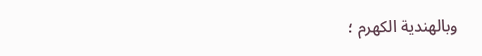وبالهندية الكهرم ؛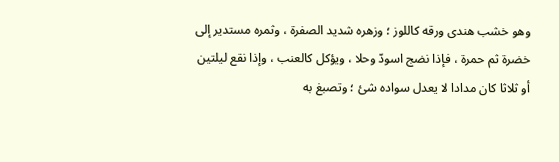وهو خشب هندى ورقه كاللوز ؛ وزهره شديد الصفرة ، وثمره مستدير إلى خضرة ثم حمرة ، فإذا نضج اسودّ وحلا ، ويؤكل كالعنب ، وإذا نقع ليلتين أو ثلاثا كان مدادا لا يعدل سواده شئ ؛ وتصبغ به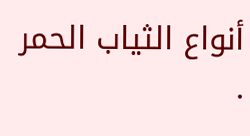أنواع الثياب الحمر .